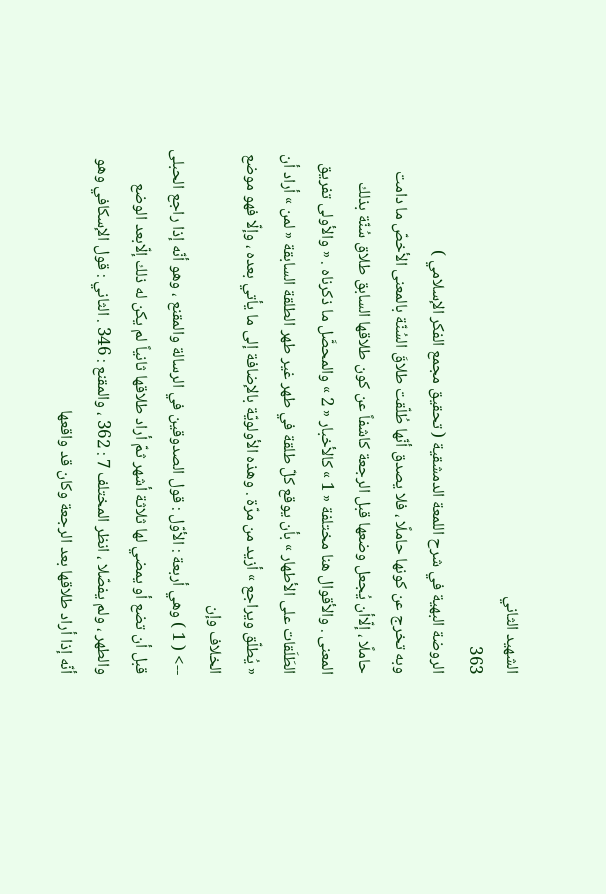الشهيد الثاني
363
الروضة البهية في شرح اللمعة الدمشقية ( تحقيق مجمع الفكر الإسلامي )
وبه تخرج عن كونها حاملًا ، فلا يصدق أنّها طُلّقت طلاقَ السُنّة بالمعنى الأخصّ ما دامت حاملًا ، إلّاأن يُجعل وضعها قبل الرجعة كاشفاً عن كون طلاقها السابق طلاق سُنّة بذلك المعنى . والأقوال هنا مختلفة « 1 » كالأخبار « 2 » والمحصَّل ما ذكرناه . « والأولى تفريق الطَلَقات على الأطهار » بأن يوقع كلّ طلقة في طهر غير طهر الطلقة السابقة « لمن » أراد أن « يُطلّق ويراجع » أزيد من مرّة . وهذه الأولويّة بالإضافة إلى ما يأتي بعده ، وإلّا فهو موضع الخلاف وإن
--> ( 1 ) وهي أربعة : الأوّل : قول الصدوقين في الرسالة والمقنع ، وهو أنّه إذا راجع الحبلى قبل أن تضع أو يمضي لها ثلاثة أشهر ثمّ أراد طلاقها ثانياً لم يكن له ذلك إلّابعد الوضع والطهر ، ولم يفصّلا ، انظر المختلف 7 : 362 ، والمقنع : 346 . الثاني : قول الإسكافي وهو أنّه إذا أراد طلاقها بعد الرجعة وكان قد واقعها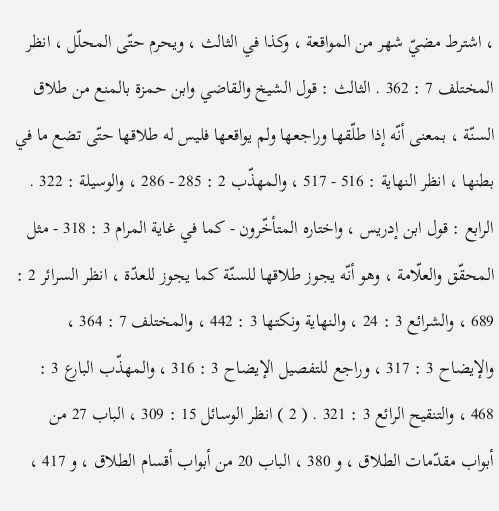، اشترط مضيّ شهر من المواقعة ، وكذا في الثالث ، ويحرم حتّى المحلّل ، انظر المختلف 7 : 362 . الثالث : قول الشيخ والقاضي وابن حمزة بالمنع من طلاق السنّة ، بمعنى أنّه إذا طلّقها وراجعها ولم يواقعها فليس له طلاقها حتّى تضع ما في بطنها ، انظر النهاية : 516 - 517 ، والمهذّب 2 : 285 - 286 ، والوسيلة : 322 . الرابع : قول ابن إدريس ، واختاره المتأخّرون - كما في غاية المرام 3 : 318 - مثل المحقّق والعلّامة ، وهو أنّه يجوز طلاقها للسنّة كما يجوز للعدّة ، انظر السرائر 2 : 689 ، والشرائع 3 : 24 ، والنهاية ونكتها 3 : 442 ، والمختلف 7 : 364 ، والإيضاح 3 : 317 ، وراجع للتفصيل الإيضاح 3 : 316 ، والمهذّب البارع 3 : 468 ، والتنقيح الرائع 3 : 321 . ( 2 ) انظر الوسائل 15 : 309 ، الباب 27 من أبواب مقدّمات الطلاق ، و 380 ، الباب 20 من أبواب أقسام الطلاق ، و 417 ،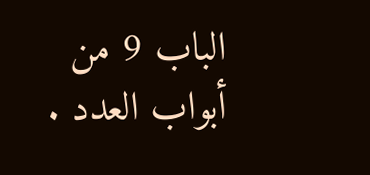الباب 9 من أبواب العدد .